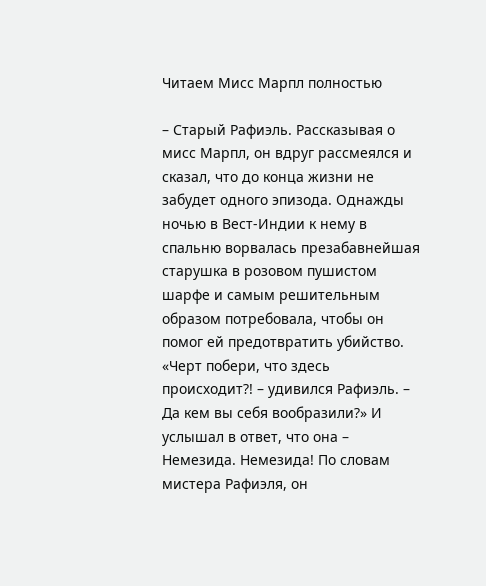Читаем Мисс Марпл полностью

– Старый Рафиэль. Рассказывая о мисс Марпл, он вдруг рассмеялся и сказал, что до конца жизни не забудет одного эпизода. Однажды ночью в Вест-Индии к нему в спальню ворвалась презабавнейшая старушка в розовом пушистом шарфе и самым решительным образом потребовала, чтобы он помог ей предотвратить убийство. «Черт побери, что здесь происходит?! – удивился Рафиэль. – Да кем вы себя вообразили?» И услышал в ответ, что она – Немезида. Немезида! По словам мистера Рафиэля, он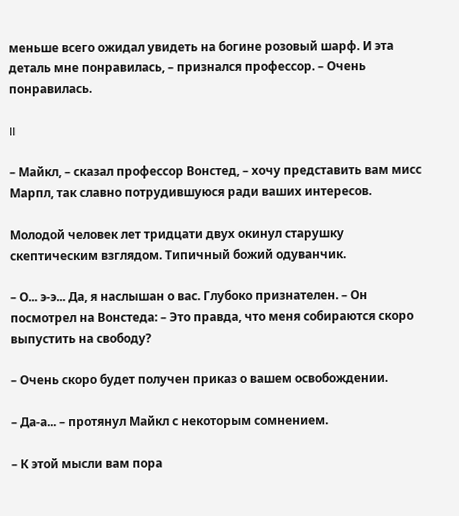меньше всего ожидал увидеть на богине розовый шарф. И эта деталь мне понравилась, – признался профессор. – Очень понравилась.

II

– Майкл, – сказал профессор Вонстед, – хочу представить вам мисс Марпл, так славно потрудившуюся ради ваших интересов.

Молодой человек лет тридцати двух окинул старушку скептическим взглядом. Типичный божий одуванчик.

– О... э-э... Да, я наслышан о вас. Глубоко признателен. – Он посмотрел на Вонстеда: – Это правда, что меня собираются скоро выпустить на свободу?

– Очень скоро будет получен приказ о вашем освобождении.

– Да-а... – протянул Майкл с некоторым сомнением.

– К этой мысли вам пора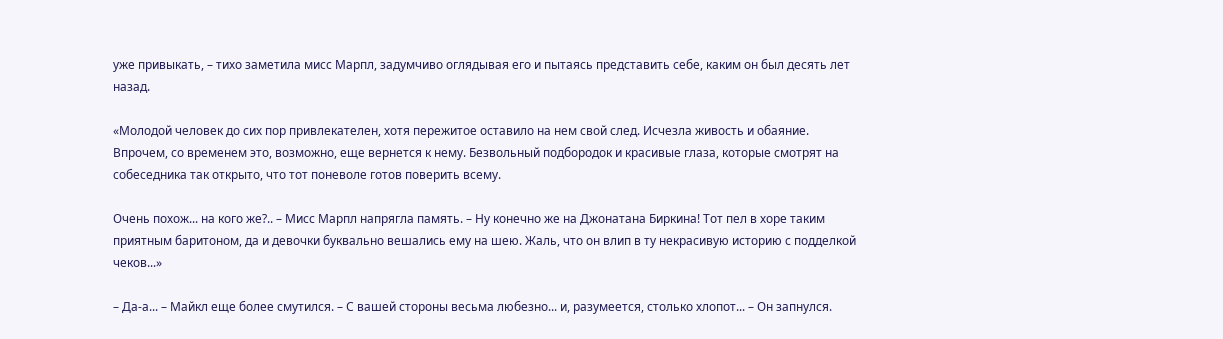уже привыкать, – тихо заметила мисс Марпл, задумчиво оглядывая его и пытаясь представить себе, каким он был десять лет назад.

«Молодой человек до сих пор привлекателен, хотя пережитое оставило на нем свой след. Исчезла живость и обаяние. Впрочем, со временем это, возможно, еще вернется к нему. Безвольный подбородок и красивые глаза, которые смотрят на собеседника так открыто, что тот поневоле готов поверить всему.

Очень похож... на кого же?.. – Мисс Марпл напрягла память. – Ну конечно же на Джонатана Биркина! Тот пел в хоре таким приятным баритоном, да и девочки буквально вешались ему на шею. Жаль, что он влип в ту некрасивую историю с подделкой чеков...»

– Да-а... – Майкл еще более смутился. – С вашей стороны весьма любезно... и, разумеется, столько хлопот... – Он запнулся.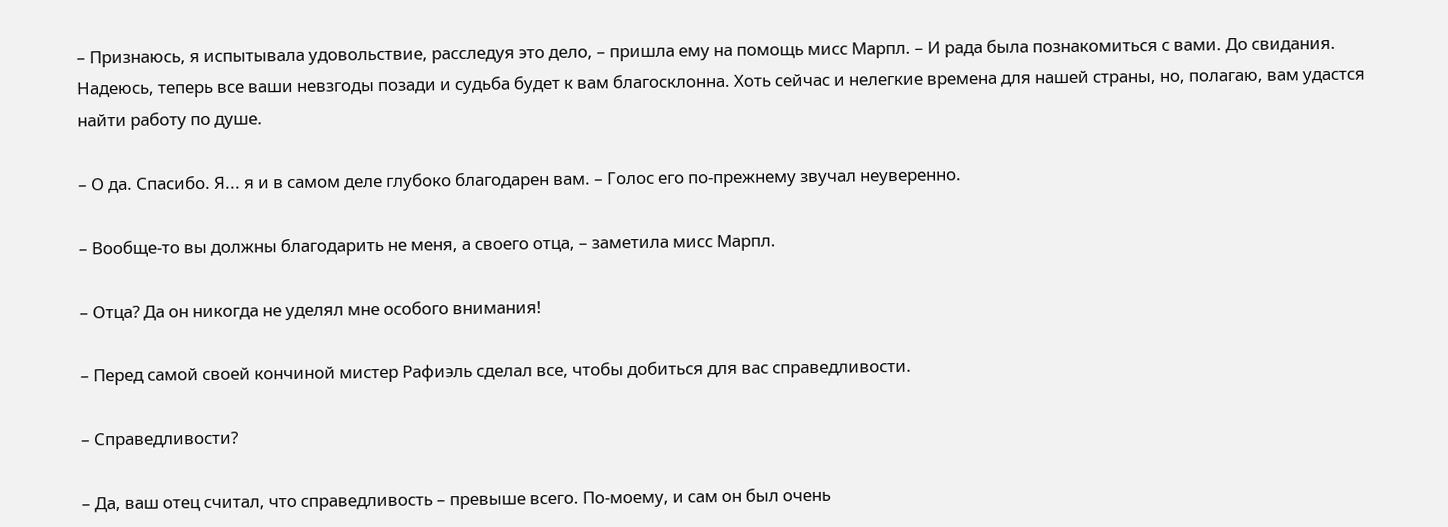– Признаюсь, я испытывала удовольствие, расследуя это дело, – пришла ему на помощь мисс Марпл. – И рада была познакомиться с вами. До свидания. Надеюсь, теперь все ваши невзгоды позади и судьба будет к вам благосклонна. Хоть сейчас и нелегкие времена для нашей страны, но, полагаю, вам удастся найти работу по душе.

– О да. Спасибо. Я... я и в самом деле глубоко благодарен вам. – Голос его по-прежнему звучал неуверенно.

– Вообще-то вы должны благодарить не меня, а своего отца, – заметила мисс Марпл.

– Отца? Да он никогда не уделял мне особого внимания!

– Перед самой своей кончиной мистер Рафиэль сделал все, чтобы добиться для вас справедливости.

– Справедливости?

– Да, ваш отец считал, что справедливость – превыше всего. По-моему, и сам он был очень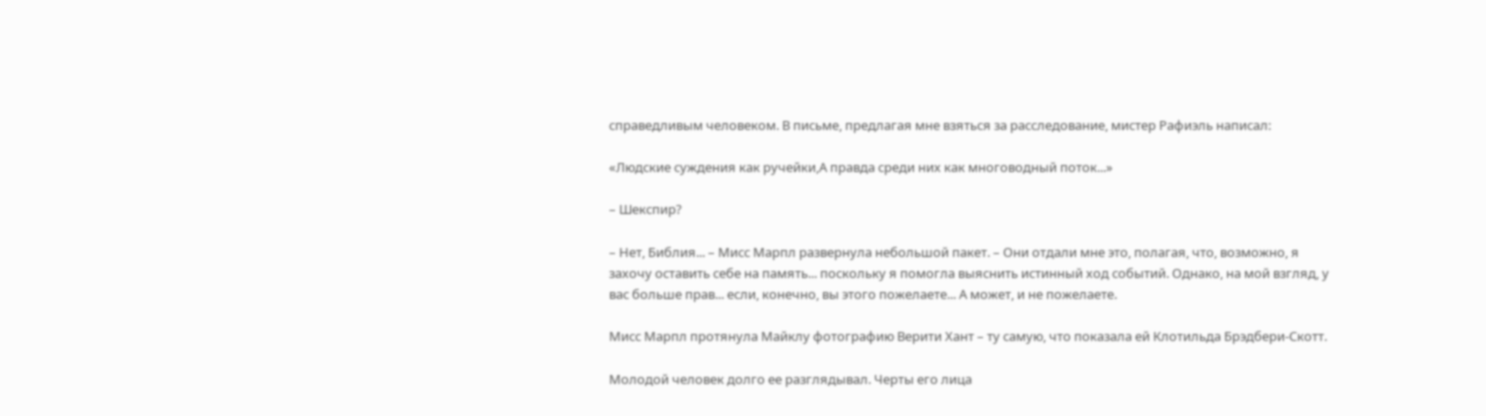справедливым человеком. В письме, предлагая мне взяться за расследование, мистер Рафиэль написал:

«Людские суждения как ручейки,А правда среди них как многоводный поток...»

– Шекспир?

– Нет, Библия... – Мисс Марпл развернула небольшой пакет. – Они отдали мне это, полагая, что, возможно, я захочу оставить себе на память... поскольку я помогла выяснить истинный ход событий. Однако, на мой взгляд, у вас больше прав... если, конечно, вы этого пожелаете... А может, и не пожелаете.

Мисс Марпл протянула Майклу фотографию Верити Хант – ту самую, что показала ей Клотильда Брэдбери-Скотт.

Молодой человек долго ее разглядывал. Черты его лица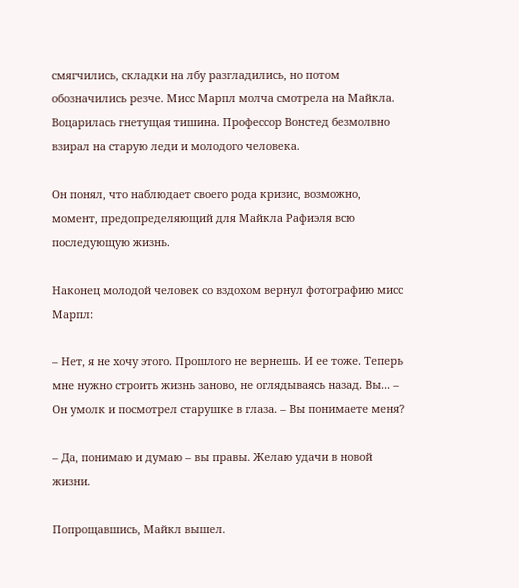смягчились, складки на лбу разгладились, но потом обозначились резче. Мисс Марпл молча смотрела на Майкла. Воцарилась гнетущая тишина. Профессор Вонстед безмолвно взирал на старую леди и молодого человека.

Он понял, что наблюдает своего рода кризис, возможно, момент, предопределяющий для Майкла Рафиэля всю последующую жизнь.

Наконец молодой человек со вздохом вернул фотографию мисс Марпл:

– Нет, я не хочу этого. Прошлого не вернешь. И ее тоже. Теперь мне нужно строить жизнь заново, не оглядываясь назад. Вы... – Он умолк и посмотрел старушке в глаза. – Вы понимаете меня?

– Да, понимаю и думаю – вы правы. Желаю удачи в новой жизни.

Попрощавшись, Майкл вышел.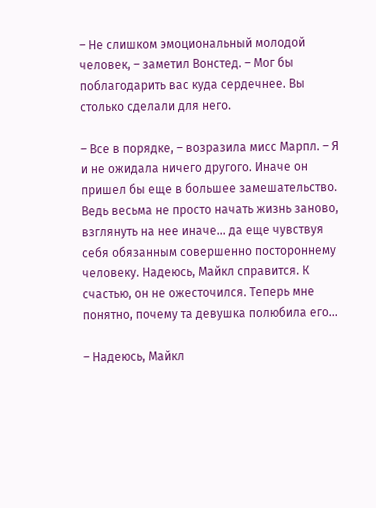– Не слишком эмоциональный молодой человек, – заметил Вонстед. – Мог бы поблагодарить вас куда сердечнее. Вы столько сделали для него.

– Все в порядке, – возразила мисс Марпл. – Я и не ожидала ничего другого. Иначе он пришел бы еще в большее замешательство. Ведь весьма не просто начать жизнь заново, взглянуть на нее иначе... да еще чувствуя себя обязанным совершенно постороннему человеку. Надеюсь, Майкл справится. К счастью, он не ожесточился. Теперь мне понятно, почему та девушка полюбила его...

– Надеюсь, Майкл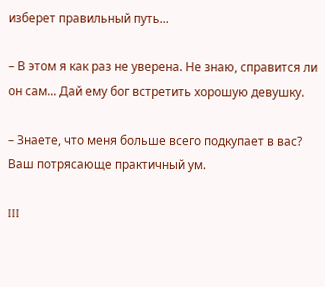изберет правильный путь...

– В этом я как раз не уверена. Не знаю, справится ли он сам... Дай ему бог встретить хорошую девушку.

– Знаете, что меня больше всего подкупает в вас? Ваш потрясающе практичный ум.

III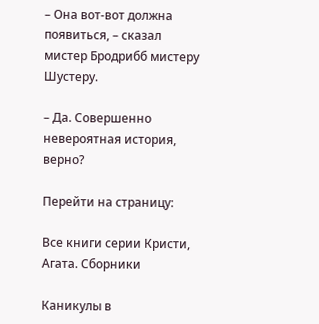– Она вот-вот должна появиться, – сказал мистер Бродрибб мистеру Шустеру.

– Да. Совершенно невероятная история, верно?

Перейти на страницу:

Все книги серии Кристи, Агата. Сборники

Каникулы в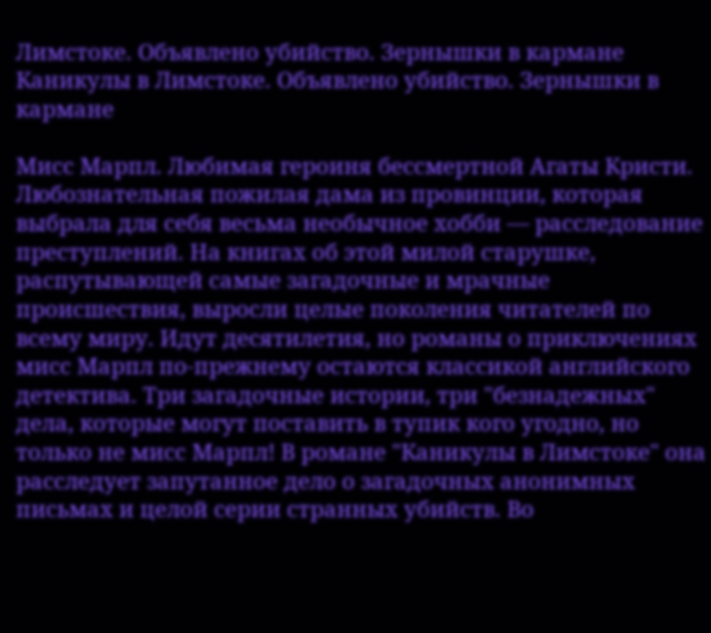Лимстоке. Объявлено убийство. Зернышки в кармане
Каникулы в Лимстоке. Объявлено убийство. Зернышки в кармане

Мисс Марпл. Любимая героиня бессмертной Агаты Кристи. Любознательная пожилая дама из провинции, которая выбрала для себя весьма необычное хобби — расследование преступлений. На книгах об этой милой старушке, распутывающей самые загадочные и мрачные происшествия, выросли целые поколения читателей по всему миру. Идут десятилетия, но романы о приключениях мисс Марпл по-прежнему остаются классикой английского детектива. Три загадочные истории, три "безнадежных" дела, которые могут поставить в тупик кого угодно, но только не мисс Марпл! В романе "Каникулы в Лимстоке" она расследует запутанное дело о загадочных анонимных письмах и целой серии странных убийств. Во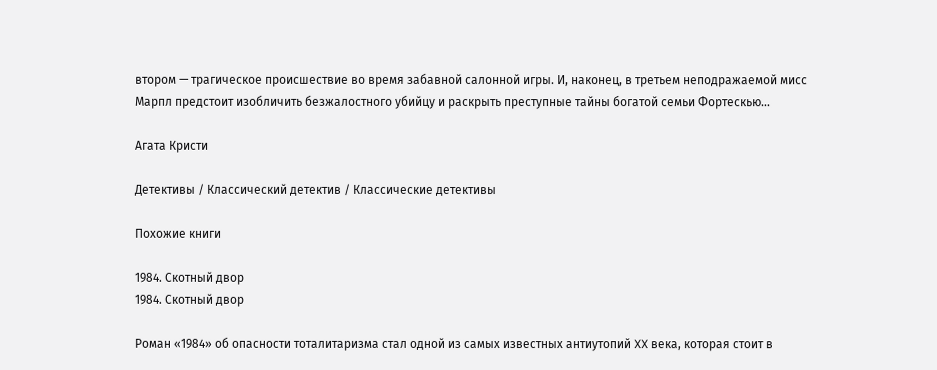втором — трагическое происшествие во время забавной салонной игры. И, наконец, в третьем неподражаемой мисс Марпл предстоит изобличить безжалостного убийцу и раскрыть преступные тайны богатой семьи Фортескью…

Агата Кристи

Детективы / Классический детектив / Классические детективы

Похожие книги

1984. Скотный двор
1984. Скотный двор

Роман «1984» об опасности тоталитаризма стал одной из самых известных антиутопий XX века, которая стоит в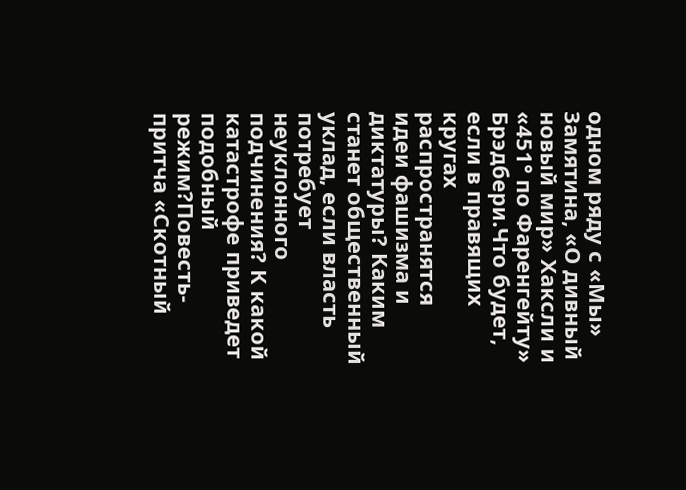одном ряду с «Мы» Замятина, «О дивный новый мир» Хаксли и «451° по Фаренгейту» Брэдбери.Что будет, если в правящих кругах распространятся идеи фашизма и диктатуры? Каким станет общественный уклад, если власть потребует неуклонного подчинения? К какой катастрофе приведет подобный режим?Повесть-притча «Скотный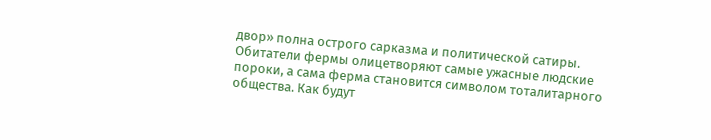двор» полна острого сарказма и политической сатиры. Обитатели фермы олицетворяют самые ужасные людские пороки, а сама ферма становится символом тоталитарного общества. Как будут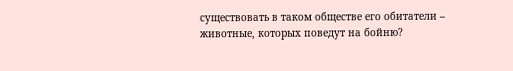существовать в таком обществе его обитатели – животные, которых поведут на бойню?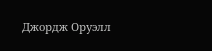Джордж Оруэлл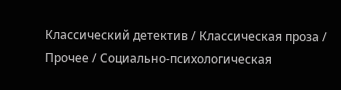Классический детектив / Классическая проза / Прочее / Социально-психологическая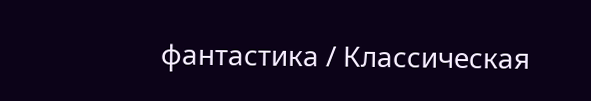фантастика / Классическая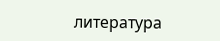литература